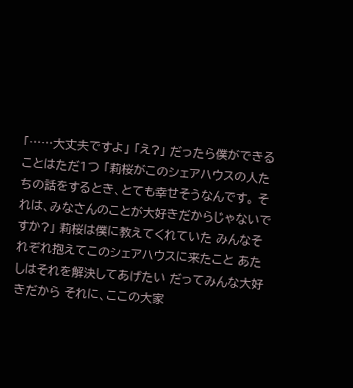「……大丈夫ですよ」 「え?」 だったら僕ができることはただ1つ 「莉桜がこのシェアハウスの人たちの話をするとき、とても幸せそうなんです。 それは、みなさんのことが大好きだからじゃないですか?」 莉桜は僕に教えてくれていた みんなそれぞれ抱えてこのシェアハウスに来たこと あたしはそれを解決してあげたい だってみんな大好きだから それに、ここの大家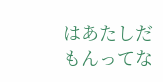はあたしだもんってな